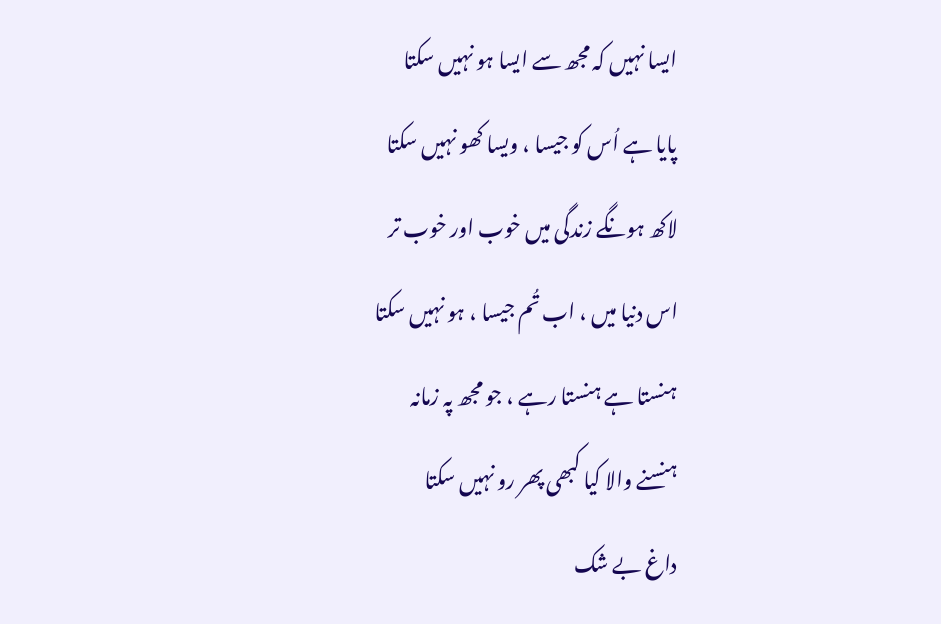ایسا نہیں کہ مجھ سے ایسا ہو نہیں سکتا
پایا ہے اُس کو جیسا ، ویسا کھو نہیں سکتا
لاکھ ہونگے زندگی میں خوب اور خوب تر
اس دنیا میں ، اب تُم جیسا ، ہو نہیں سکتا
ہنستا ہے ہنستا رہے ، جو مجھ پہ زمانہ
ہنسنے والا کیا کبھی پھر رو نہیں سکتا
داغ بے شک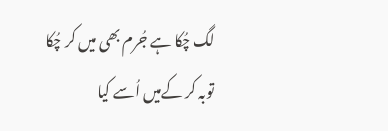لگ چُکا ہے جُرم بھی میں کر چُکا
توبہ کر کےمیں اُسے کیا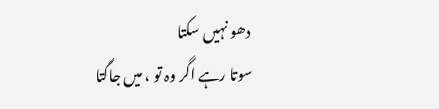دھو نہیں سکتا
سوتا رہے اگر وہ تو ، میں جاگتا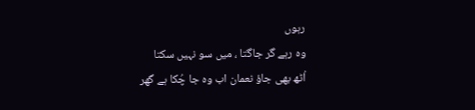رہوں
وہ رہے گر جاگتا ، میں سو نہیں سکتا
اُٹھ بھی جاؤ نعمان اب وہ جا چُکا ہے گھر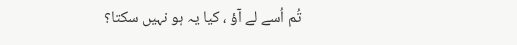تُم اُسے لے آؤ ، کیا یہ ہو نہیں سکتا؟